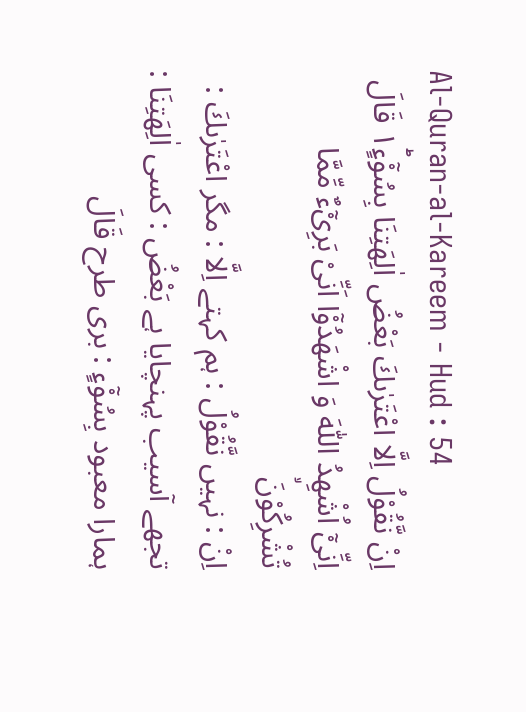Al-Quran-al-Kareem - Hud : 54
اِنْ نَّقُوْلُ اِلَّا اعْتَرٰىكَ بَعْضُ اٰلِهَتِنَا بِسُوْٓءٍ١ؕ قَالَ اِنِّیْۤ اُشْهِدُ اللّٰهَ وَ اشْهَدُوْۤا اَنِّیْ بَرِیْٓءٌ مِّمَّا تُشْرِكُوْنَۙ
اِنْ : نہیں نَّقُوْلُ : ہم کہتے اِلَّا : مگر اعْتَرٰىكَ : تجھے آسیب پہنچایا ہے بَعْضُ : کسی اٰلِهَتِنَا : ہمارا معبود بِسُوْٓءٍ : بری طرح قَالَ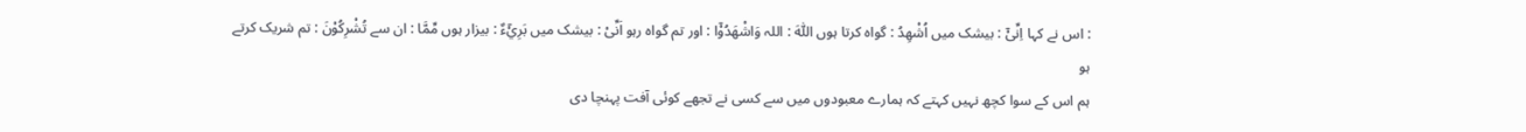: اس نے کہا اِنِّىْٓ : بیشک میں اُشْهِدُ : گواہ کرتا ہوں اللّٰهَ : اللہ وَاشْهَدُوْٓا : اور تم گواہ رہو اَنِّىْ : بیشک میں بَرِيْٓءٌ : بیزار ہوں مِّمَّا : ان سے تُشْرِكُوْنَ : تم شریک کرتے ہو
ہم اس کے سوا کچھ نہیں کہتے کہ ہمارے معبودوں میں سے کسی نے تجھے کوئی آفت پہنچا دی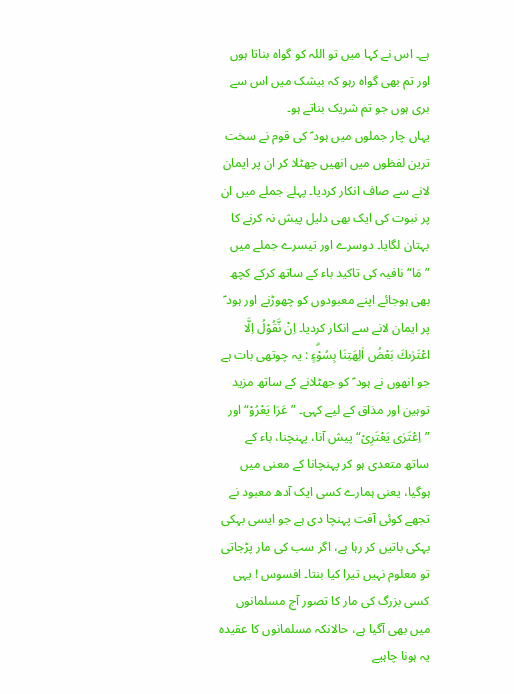ہے۔ اس نے کہا میں تو اللہ کو گواہ بناتا ہوں اور تم بھی گواہ رہو کہ بیشک میں اس سے بری ہوں جو تم شریک بناتے ہو۔
یہاں چار جملوں میں ہود ؑ کی قوم نے سخت ترین لفظوں میں انھیں جھٹلا کر ان پر ایمان لانے سے صاف انکار کردیا۔ پہلے جملے میں ان پر نبوت کی ایک بھی دلیل پیش نہ کرنے کا بہتان لگایا۔ دوسرے اور تیسرے جملے میں ”مَا“ نافیہ کی تاکید باء کے ساتھ کرکے کچھ بھی ہوجائے اپنے معبودوں کو چھوڑنے اور ہود ؑ پر ایمان لانے سے انکار کردیا۔ اِنْ نَّقُوْلُ اِلَّا اعْتَرٰىكَ بَعْضُ اٰلِهَتِنَا بِسُوْۗءٍ : یہ چوتھی بات ہے جو انھوں نے ہود ؑ کو جھٹلانے کے ساتھ مزید توہین اور مذاق کے لیے کہی۔ ”عَرَا یَعْرُوْ“ اور ”اِعْتَرٰی یَعْتَرِیْ“ پیش آنا، پہنچنا، باء کے ساتھ متعدی ہو کر پہنچانا کے معنی میں ہوگیا، یعنی ہمارے کسی ایک آدھ معبود نے تجھے کوئی آفت پہنچا دی ہے جو ایسی بہکی بہکی باتیں کر رہا ہے، اگر سب کی مار پڑجاتی تو معلوم نہیں تیرا کیا بنتا۔ افسوس ! یہی کسی بزرگ کی مار کا تصور آج مسلمانوں میں بھی آگیا ہے، حالانکہ مسلمانوں کا عقیدہ یہ ہونا چاہیے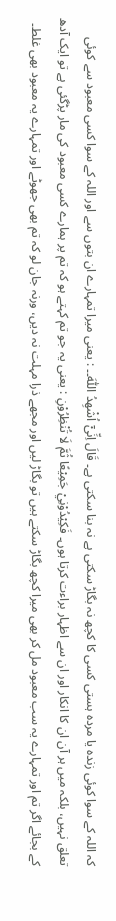کہ اللہ کے سوا کوئی زندہ یا مردہ ہستی کسی کا کچھ نہ بگاڑ سکتی ہے نہ بنا سکتی ہے۔ قَالَ اِنِّىْٓ اُشْهِدُ اللّٰهَ۔۔ : یعنی میرا تمہارے ان بتوں سے اور اللہ کے سوا کسی معبود سے کوئی تعلق نہیں، بلکہ میں ہر آن ان کا انکار اور ان سے اظہار براءت کرتا ہوں۔ فَكِيْدُوْنِيْ جَمِيْعًا ثُمَّ لَا تُنْظِرُوْنِ : یعنی یہ جو تم کہتے ہو کہ تم پر ہمارے کسی معبود کی مار پڑگئی ہے تو ایک آدھ کے بجائے اگر تم اور تمہارے یہ سب معبود مل کر بھی میرا کچھ بگاڑ سکتے ہیں تو بگاڑ لیں اور مجھے ذرا مہلت نہ دیں، ورنہ جان لو کہ تم بھی جھوٹے اور تمہارے یہ معبود بھی غلط۔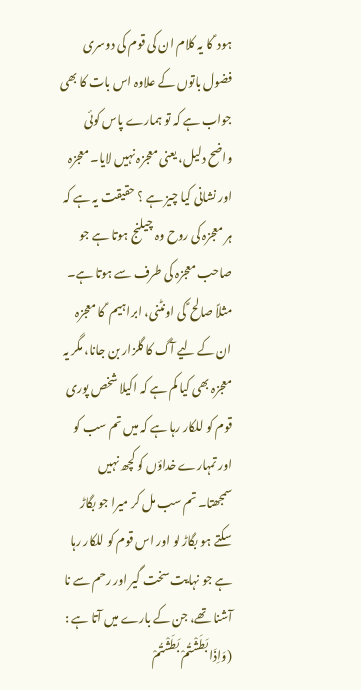ہود ؑ کا یہ کلام ان کی قوم کی دوسری فضول باتوں کے علاوہ اس بات کا بھی جواب ہے کہ تو ہمارے پاس کوئی واضح دلیل، یعنی معجزہ نہیں لایا۔ معجزہ اور نشانی کیا چیز ہے ؟ حقیقت یہ ہے کہ ہر معجزہ کی روح وہ چیلنج ہوتا ہے جو صاحب معجزہ کی طرف سے ہوتا ہے۔ مثلاً صالح ؑ کی اونٹنی، ابراہیم ؑ کا معجزہ ان کے لیے آگ کا گلزار بن جانا، مگر یہ معجزہ بھی کیا کم ہے کہ اکیلا شخص پوری قوم کو للکار رہا ہے کہ میں تم سب کو اور تمہارے خداؤں کو کچھ نہیں سمجھتا۔ تم سب مل کر میرا جو بگاڑ سکتے ہو بگاڑ لو اور اس قوم کو للکار رہا ہے جو نہایت سخت گیر اور رحم سے نا آشنا تھے، جن کے بارے میں آتا ہے : (وَاِذَا بَطَشْتُمْ بَطَشْتُمْ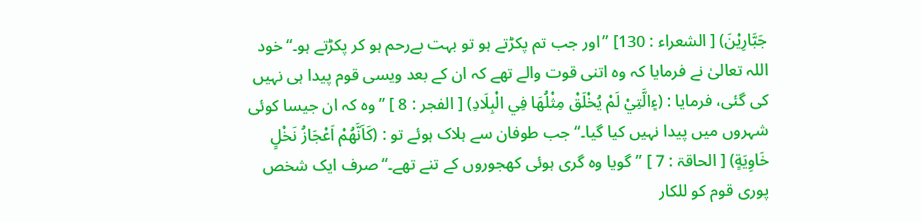جَبَّارِيْنَ) [ الشعراء : 130] ”اور جب تم پکڑتے ہو تو بہت بےرحم ہو کر پکڑتے ہو۔“ خود اللہ تعالیٰ نے فرمایا کہ وہ اتنی قوت والے تھے کہ ان کے بعد ویسی قوم پیدا ہی نہیں کی گئی، فرمایا : (۽الَّتِيْ لَمْ يُخْلَقْ مِثْلُهَا فِي الْبِلَادِ) [ الفجر : 8 ] ”وہ کہ ان جیسا کوئی شہروں میں پیدا نہیں کیا گیا۔“ جب طوفان سے ہلاک ہوئے تو : (كَاَنَّهُمْ اَعْجَازُ نَخْلٍ خَاوِيَةٍ) [ الحاقۃ : 7 ] ”گویا وہ گری ہوئی کھجوروں کے تنے تھے۔“ صرف ایک شخص پوری قوم کو للکار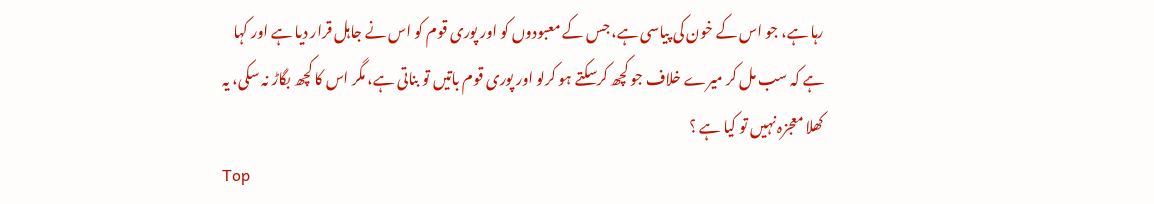رہا ہے، جو اس کے خون کی پیاسی ہے، جس کے معبودوں کو اور پوری قوم کو اس نے جاہل قرار دیا ہے اور کہا ہے کہ سب مل کر میرے خلاف جو کچھ کرسکتے ہو کرلو اور پوری قوم باتیں تو بناتی ہے، مگر اس کا کچھ بگاڑ نہ سکی، یہ کھلا معجزہ نہیں تو کیا ہے ؟
Top